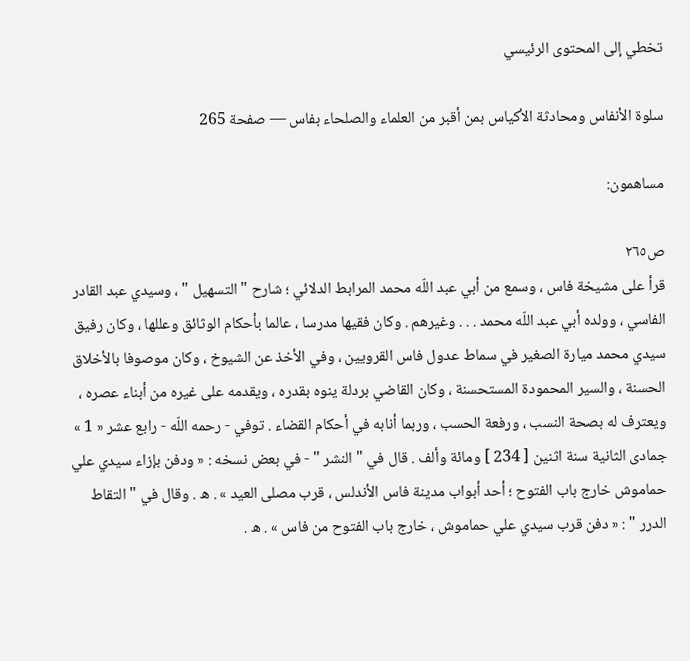تخطي إلى المحتوى الرئيسي

سلوة الأنفاس ومحادثة الأكياس بمن أقبر من العلماء والصلحاء بفاس — صفحة 265

مساهمون:

ص٢٦٥
قرأ على مشيخة فاس ، وسمع من أبي عبد اللّه محمد المرابط الدلائي ؛ شارح " التسهيل " ، وسيدي عبد القادر الفاسي ، وولده أبي عبد اللّه محمد . . . وغيرهم . وكان فقيها مدرسا ، عالما بأحكام الوثائق وعللها ، وكان رفيق سيدي محمد ميارة الصغير في سماط عدول فاس القرويين ، وفي الأخذ عن الشيوخ ، وكان موصوفا بالأخلاق الحسنة ، والسير المحمودة المستحسنة ، وكان القاضي بردلة ينوه بقدره ، ويقدمه على غيره من أبناء عصره ، ويعترف له بصحة النسب ، ورفعة الحسب ، وربما أنابه في أحكام القضاء . توفي - رحمه اللّه - رابع عشر « 1 » جمادى الثانية سنة اثنين [ 234 ] ومائة وألف . قال في " النشر " - في بعض نسخه : « ودفن بإزاء سيدي علي حماموش خارج باب الفتوح ؛ أحد أبواب مدينة فاس الأندلس ، قرب مصلى العيد » . ه . وقال في " التقاط الدرر " : « دفن قرب سيدي علي حماموش ، خارج باب الفتوح من فاس » . ه .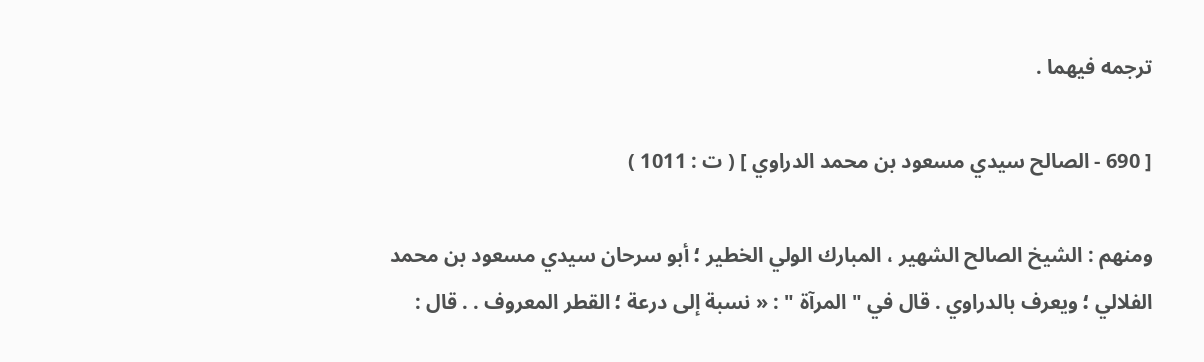ترجمه فيهما .

[ 690 - الصالح سيدي مسعود بن محمد الدراوي ] ( ت : 1011 )

ومنهم : الشيخ الصالح الشهير ، المبارك الولي الخطير ؛ أبو سرحان سيدي مسعود بن محمد الفلالي ؛ ويعرف بالدراوي . قال في " المرآة " : « نسبة إلى درعة ؛ القطر المعروف . . قال :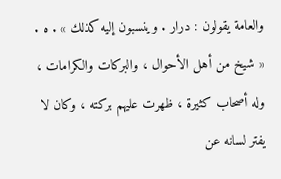والعامة يقولون : درار . وينسبون إليه كذلك » . ه . « شيخ من أهل الأحوال ، والبركات والكرامات ، وله أصحاب كثيرة ، ظهرت عليهم بركته ، وكان لا يفتر لسانه عن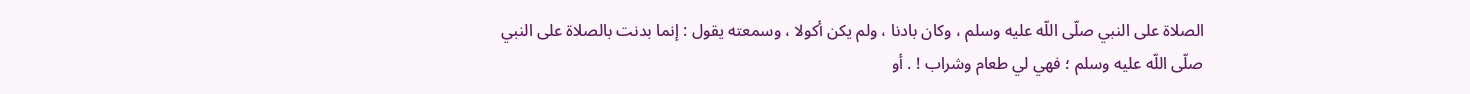الصلاة على النبي صلّى اللّه عليه وسلم ، وكان بادنا ، ولم يكن أكولا ، وسمعته يقول : إنما بدنت بالصلاة على النبي صلّى اللّه عليه وسلم ؛ فهي لي طعام وشراب ! . أو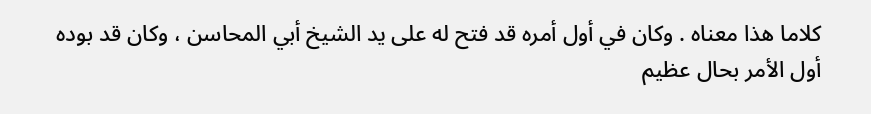كلاما هذا معناه . وكان في أول أمره قد فتح له على يد الشيخ أبي المحاسن ، وكان قد بوده أول الأمر بحال عظيم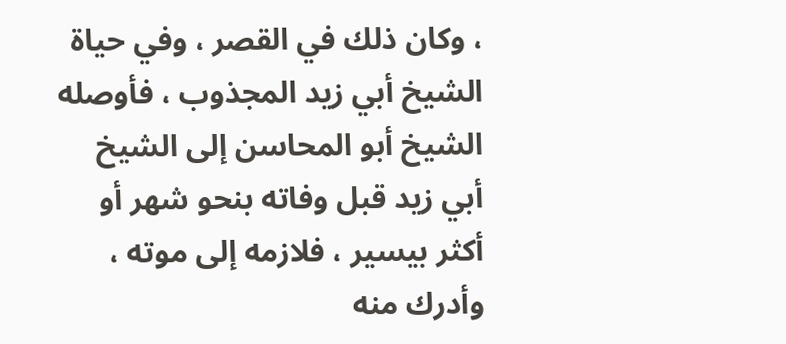، وكان ذلك في القصر ، وفي حياة الشيخ أبي زيد المجذوب ، فأوصله الشيخ أبو المحاسن إلى الشيخ أبي زيد قبل وفاته بنحو شهر أو أكثر بيسير ، فلازمه إلى موته ، وأدرك منه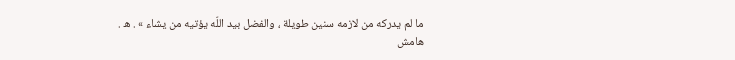ما لم يدركه من لازمه سنين طويلة ، والفضل بيد اللّه يؤتيه من يشاء » . ه .
هامش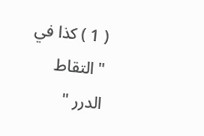( 1 ) كذا في " التقاط الدرر "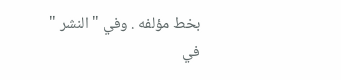بخط مؤلفه . وفي " النشر " في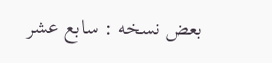بعض نسخه : سابع عشر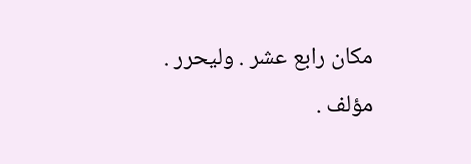مكان رابع عشر . وليحرر . مؤلف .